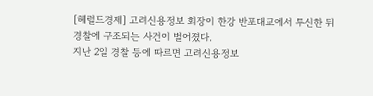[헤럴드경제] 고려신용정보 회장이 한강 반포대교에서 투신한 뒤 경찰에 구조되는 사건이 벌어졌다.
지난 2일 경찰 등에 따르면 고려신용정보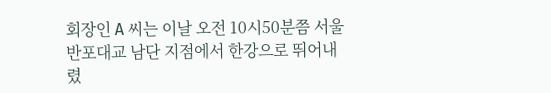회장인 A 씨는 이날 오전 10시50분쯤 서울 반포대교 남단 지점에서 한강으로 뛰어내렸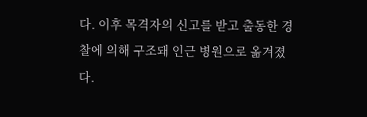다. 이후 목격자의 신고를 받고 출동한 경찰에 의해 구조돼 인근 병원으로 옮겨졌다.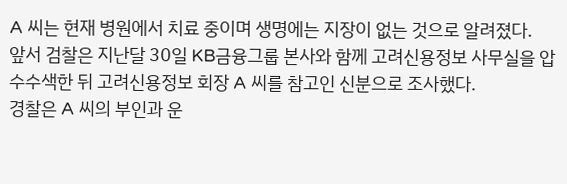A 씨는 현재 병원에서 치료 중이며 생명에는 지장이 없는 것으로 알려졌다.
앞서 검찰은 지난달 30일 KB금융그룹 본사와 함께 고려신용정보 사무실을 압수수색한 뒤 고려신용정보 회장 A 씨를 참고인 신분으로 조사했다.
경찰은 A 씨의 부인과 운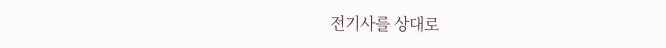전기사를 상대로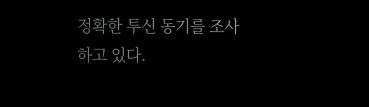정확한 투신 동기를 조사하고 있다.